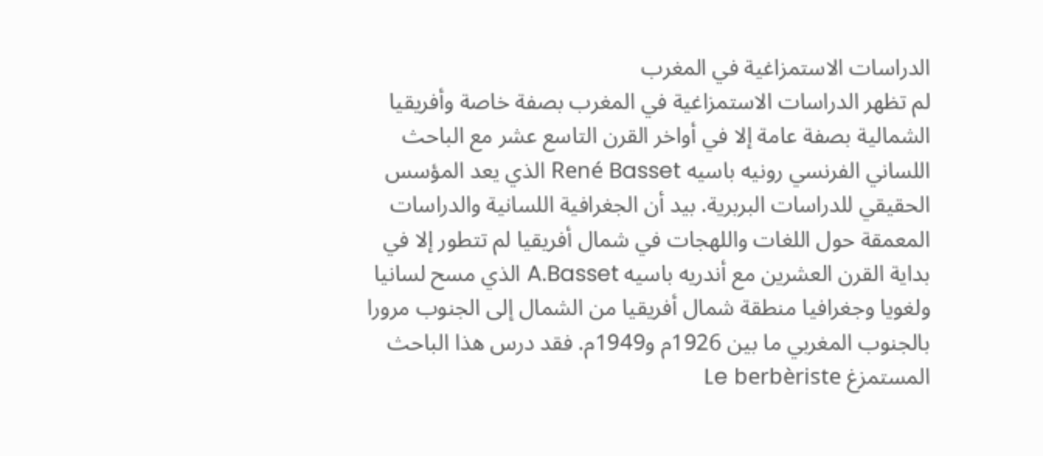الدراسات الاستمزاغية في المغرب
لم تظهر الدراسات الاستمزاغية في المغرب بصفة خاصة وأفريقيا الشمالية بصفة عامة إلا في أواخر القرن التاسع عشر مع الباحث اللساني الفرنسي رونيه باسيه René Basset الذي يعد المؤسس الحقيقي للدراسات البربرية. بيد أن الجغرافية اللسانية والدراسات المعمقة حول اللغات واللهجات في شمال أفريقيا لم تتطور إلا في بداية القرن العشرين مع أندريه باسيه A.Basset الذي مسح لسانيا ولغويا وجغرافيا منطقة شمال أفريقيا من الشمال إلى الجنوب مرورا بالجنوب المغربي ما بين 1926م و1949م. فقد درس هذا الباحث المستمزغ Le berbèriste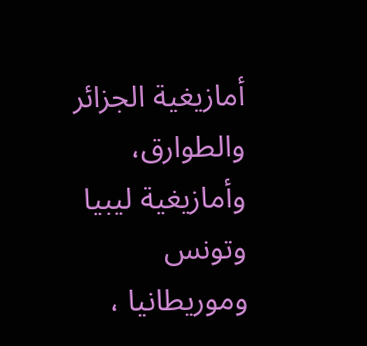أمازيغية الجزائر والطوارق، وأمازيغية ليبيا وتونس وموريطانيا ،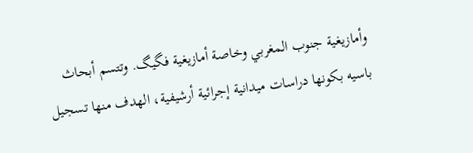وأمازيغية جنوب المغربي وخاصة أمازيغية فگيگ. وتتسم أبحاث باسيه بكونها دراسات ميدانية إجرائية أرشيفية، الهدف منها تسجيل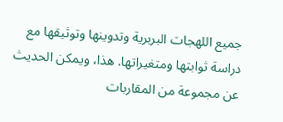جميع اللهجات البربرية وتدوينها وتوثيقها مع دراسة ثوابتها ومتغيراتها. هذا، ويمكن الحديث عن مجموعة من المقاربات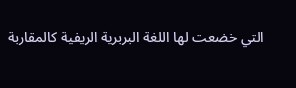التي خضعت لها اللغة البربرية الريفية كالمقاربة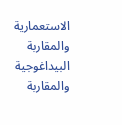الاستعمارية والمقاربة البيداغوجية والمقاربة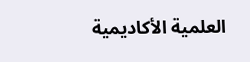العلمية الأكاديمية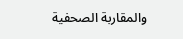والمقاربة الصحفية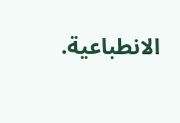الانطباعية.